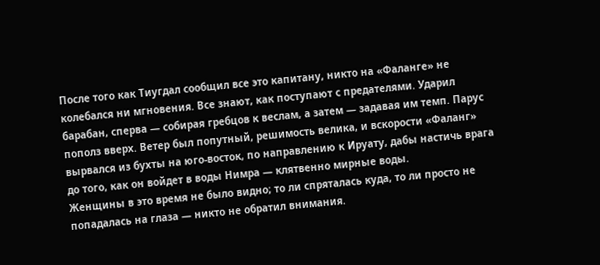После того как Тиугдал сообщил все это капитану, никто на «Фаланге» не колебался ни мгновения. Все знают, как поступают с предателями. Ударил барабан, сперва — собирая гребцов к веслам, а затем — задавая им темп. Парус пополз вверх. Ветер был попутный, решимость велика, и вскорости «Фаланг» вырвался из бухты на юго-восток, по направлению к Ируату, дабы настичь врага до того, как он войдет в воды Нимра — клятвенно мирные воды.
Женщины в это время не было видно; то ли спряталась куда, то ли просто не попадалась на глаза — никто не обратил внимания.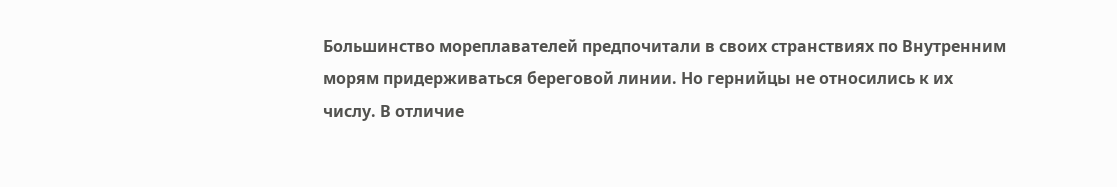Большинство мореплавателей предпочитали в своих странствиях по Внутренним морям придерживаться береговой линии. Но гернийцы не относились к их числу. В отличие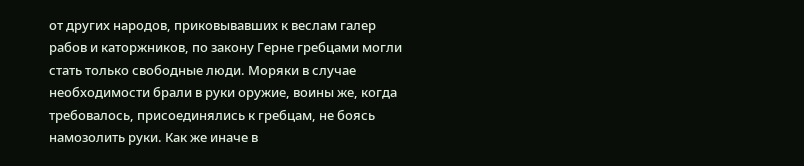от других народов, приковывавших к веслам галер рабов и каторжников, по закону Герне гребцами могли стать только свободные люди. Моряки в случае необходимости брали в руки оружие, воины же, когда требовалось, присоединялись к гребцам, не боясь намозолить руки. Как же иначе в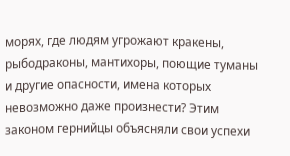морях, где людям угрожают кракены, рыбодраконы, мантихоры, поющие туманы и другие опасности, имена которых невозможно даже произнести? Этим законом гернийцы объясняли свои успехи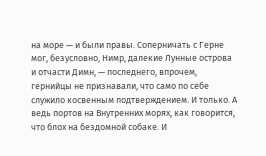на море — и были правы. Соперничать с Герне мог, безусловно, Нимр, далекие Лунные острова и отчасти Димн, — последнего, впрочем, гернийцы не признавали, что само по себе служило косвенным подтверждением. И только. А ведь портов на Внутренних морях, как говорится, что блох на бездомной собаке. И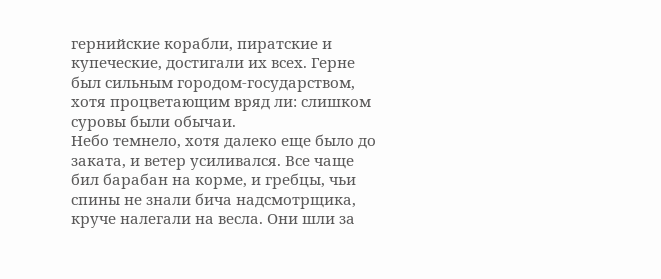гернийские корабли, пиратские и купеческие, достигали их всех. Герне был сильным городом-государством, хотя процветающим вряд ли: слишком суровы были обычаи.
Небо темнело, хотя далеко еще было до заката, и ветер усиливался. Все чаще бил барабан на корме, и гребцы, чьи спины не знали бича надсмотрщика, круче налегали на весла. Они шли за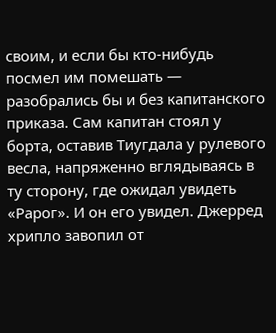своим, и если бы кто-нибудь посмел им помешать — разобрались бы и без капитанского приказа. Сам капитан стоял у борта, оставив Тиугдала у рулевого весла, напряженно вглядываясь в ту сторону, где ожидал увидеть «Рарог». И он его увидел. Джерред хрипло завопил от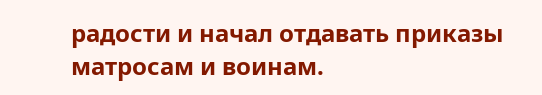радости и начал отдавать приказы матросам и воинам.